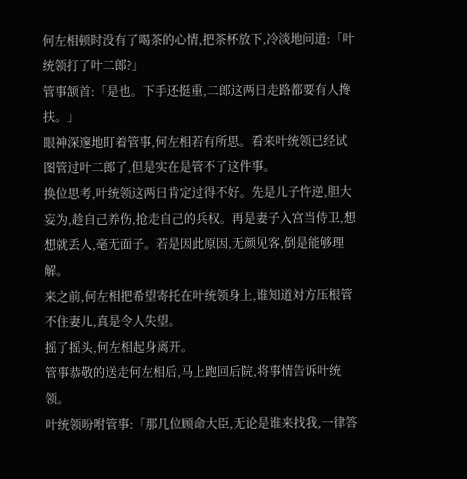何左相顿时没有了喝茶的心情,把茶杯放下,冷淡地问道:「叶统领打了叶二郎?」
管事颔首:「是也。下手还挺重,二郎这两日走路都要有人搀扶。」
眼神深邃地盯着管事,何左相若有所思。看来叶统领已经试图管过叶二郎了,但是实在是管不了这件事。
换位思考,叶统领这两日肯定过得不好。先是儿子忤逆,胆大妄为,趁自己养伤,抢走自己的兵权。再是妻子入宫当侍卫,想想就丢人,毫无面子。若是因此原因,无颜见客,倒是能够理解。
来之前,何左相把希望寄托在叶统领身上,谁知道対方压根管不住妻儿,真是令人失望。
摇了摇头,何左相起身离开。
管事恭敬的送走何左相后,马上跑回后院,将事情告诉叶统领。
叶统领吩咐管事:「那几位顾命大臣,无论是谁来找我,一律答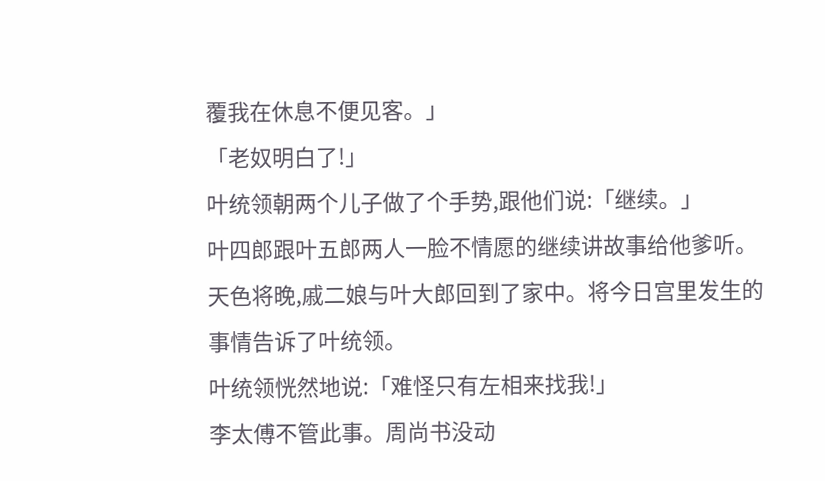覆我在休息不便见客。」
「老奴明白了!」
叶统领朝两个儿子做了个手势,跟他们说:「继续。」
叶四郎跟叶五郎两人一脸不情愿的继续讲故事给他爹听。
天色将晚,戚二娘与叶大郎回到了家中。将今日宫里发生的事情告诉了叶统领。
叶统领恍然地说:「难怪只有左相来找我!」
李太傅不管此事。周尚书没动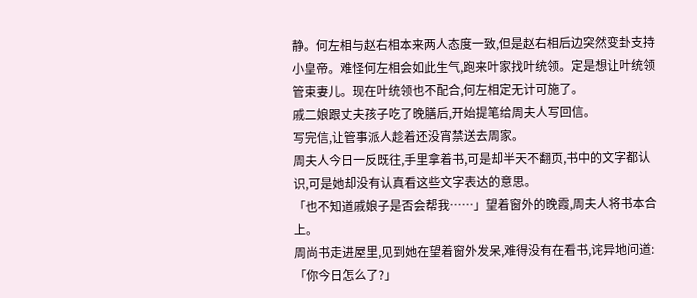静。何左相与赵右相本来两人态度一致,但是赵右相后边突然变卦支持小皇帝。难怪何左相会如此生气,跑来叶家找叶统领。定是想让叶统领管束妻儿。现在叶统领也不配合,何左相定无计可施了。
戚二娘跟丈夫孩子吃了晚膳后,开始提笔给周夫人写回信。
写完信,让管事派人趁着还没宵禁送去周家。
周夫人今日一反既往,手里拿着书,可是却半天不翻页,书中的文字都认识,可是她却没有认真看这些文字表达的意思。
「也不知道戚娘子是否会帮我……」望着窗外的晚霞,周夫人将书本合上。
周尚书走进屋里,见到她在望着窗外发呆,难得没有在看书,诧异地问道:「你今日怎么了?」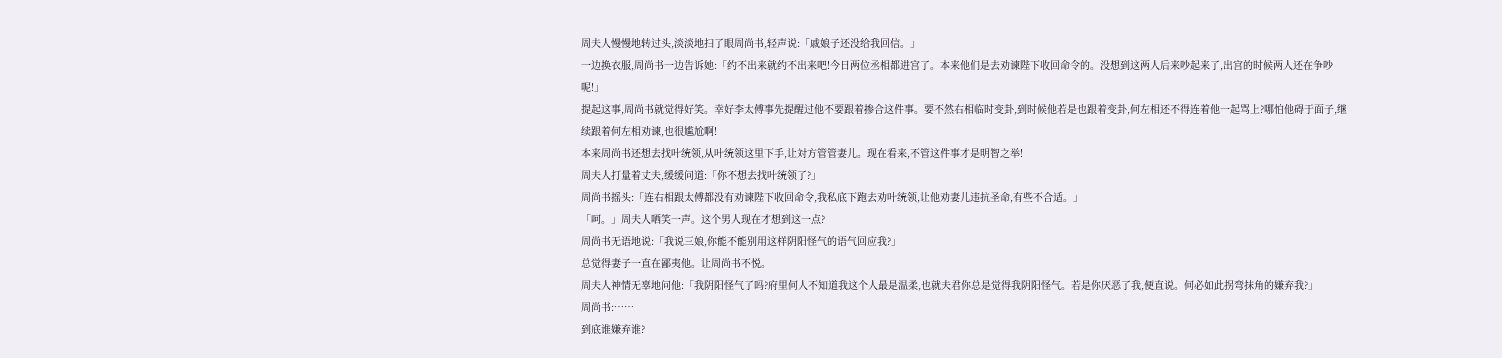周夫人慢慢地转过头,淡淡地扫了眼周尚书,轻声说:「戚娘子还没给我回信。」
一边换衣服,周尚书一边告诉她:「约不出来就约不出来吧!今日两位丞相都进宫了。本来他们是去劝谏陛下收回命令的。没想到这两人后来吵起来了,出宫的时候两人还在争吵呢!」
提起这事,周尚书就觉得好笑。幸好李太傅事先提醒过他不要跟着掺合这件事。要不然右相临时变卦,到时候他若是也跟着变卦,何左相还不得连着他一起骂上?哪怕他碍于面子,继续跟着何左相劝谏,也很尴尬啊!
本来周尚书还想去找叶统领,从叶统领这里下手,让対方管管妻儿。现在看来,不管这件事才是明智之举!
周夫人打量着丈夫,缓缓问道:「你不想去找叶统领了?」
周尚书摇头:「连右相跟太傅都没有劝谏陛下收回命令,我私底下跑去劝叶统领,让他劝妻儿违抗圣命,有些不合适。」
「呵。」周夫人哂笑一声。这个男人现在才想到这一点?
周尚书无语地说:「我说三娘,你能不能别用这样阴阳怪气的语气回应我?」
总觉得妻子一直在鄙夷他。让周尚书不悦。
周夫人神情无辜地问他:「我阴阳怪气了吗?府里何人不知道我这个人最是温柔,也就夫君你总是觉得我阴阳怪气。若是你厌恶了我,便直说。何必如此拐弯抹角的嫌弃我?」
周尚书:……
到底谁嫌弃谁?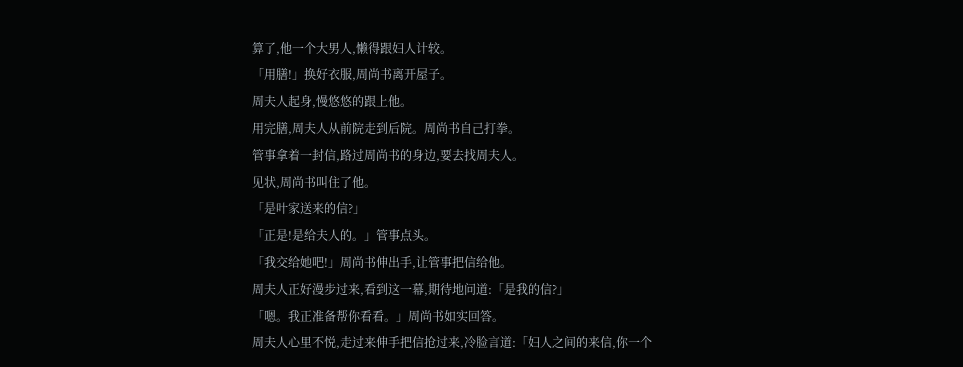算了,他一个大男人,懒得跟妇人计较。
「用膳!」换好衣服,周尚书离开屋子。
周夫人起身,慢悠悠的跟上他。
用完膳,周夫人从前院走到后院。周尚书自己打拳。
管事拿着一封信,路过周尚书的身边,要去找周夫人。
见状,周尚书叫住了他。
「是叶家送来的信?」
「正是!是给夫人的。」管事点头。
「我交给她吧!」周尚书伸出手,让管事把信给他。
周夫人正好漫步过来,看到这一幕,期待地问道:「是我的信?」
「嗯。我正准备帮你看看。」周尚书如实回答。
周夫人心里不悦,走过来伸手把信抢过来,冷脸言道:「妇人之间的来信,你一个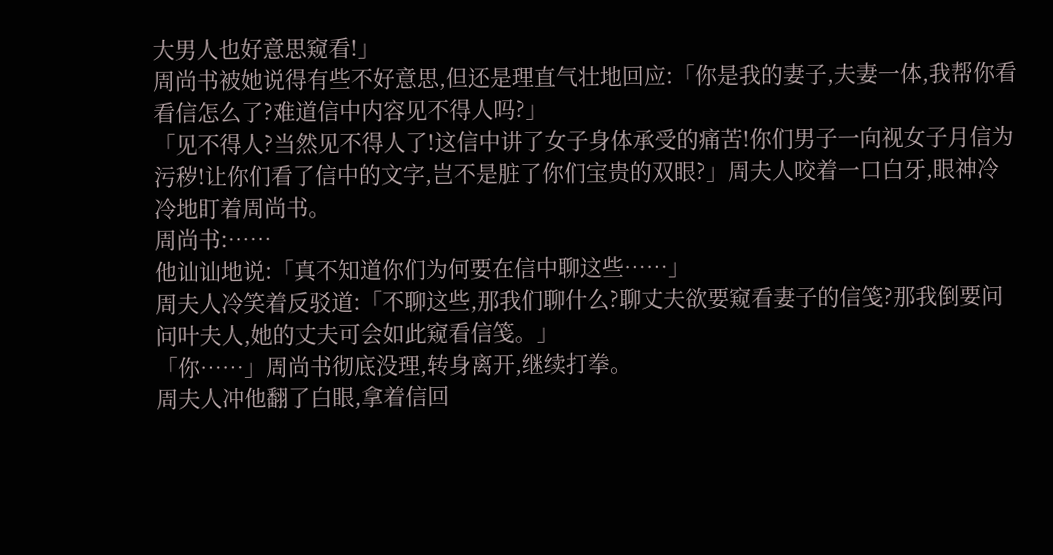大男人也好意思窥看!」
周尚书被她说得有些不好意思,但还是理直气壮地回应:「你是我的妻子,夫妻一体,我帮你看看信怎么了?难道信中内容见不得人吗?」
「见不得人?当然见不得人了!这信中讲了女子身体承受的痛苦!你们男子一向视女子月信为污秽!让你们看了信中的文字,岂不是脏了你们宝贵的双眼?」周夫人咬着一口白牙,眼神冷冷地盯着周尚书。
周尚书:……
他讪讪地说:「真不知道你们为何要在信中聊这些……」
周夫人冷笑着反驳道:「不聊这些,那我们聊什么?聊丈夫欲要窥看妻子的信笺?那我倒要问问叶夫人,她的丈夫可会如此窥看信笺。」
「你……」周尚书彻底没理,转身离开,继续打拳。
周夫人冲他翻了白眼,拿着信回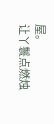屋。
让丫鬟点燃烛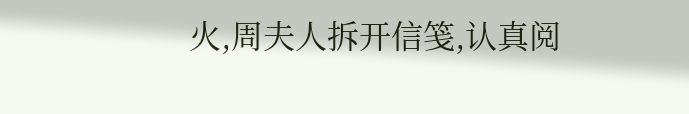火,周夫人拆开信笺,认真阅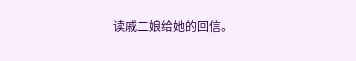读戚二娘给她的回信。